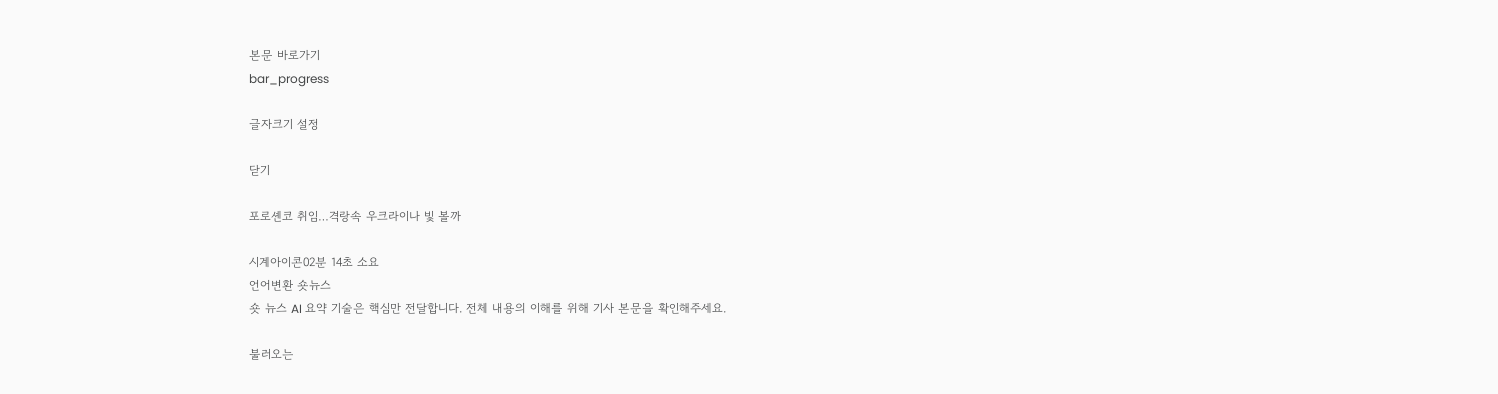본문 바로가기
bar_progress

글자크기 설정

닫기

포로셴코 취임…격랑속 우크라이나 빛 볼까

시계아이콘02분 14초 소요
언어변환 숏뉴스
숏 뉴스 AI 요약 기술은 핵심만 전달합니다. 전체 내용의 이해를 위해 기사 본문을 확인해주세요.

불러오는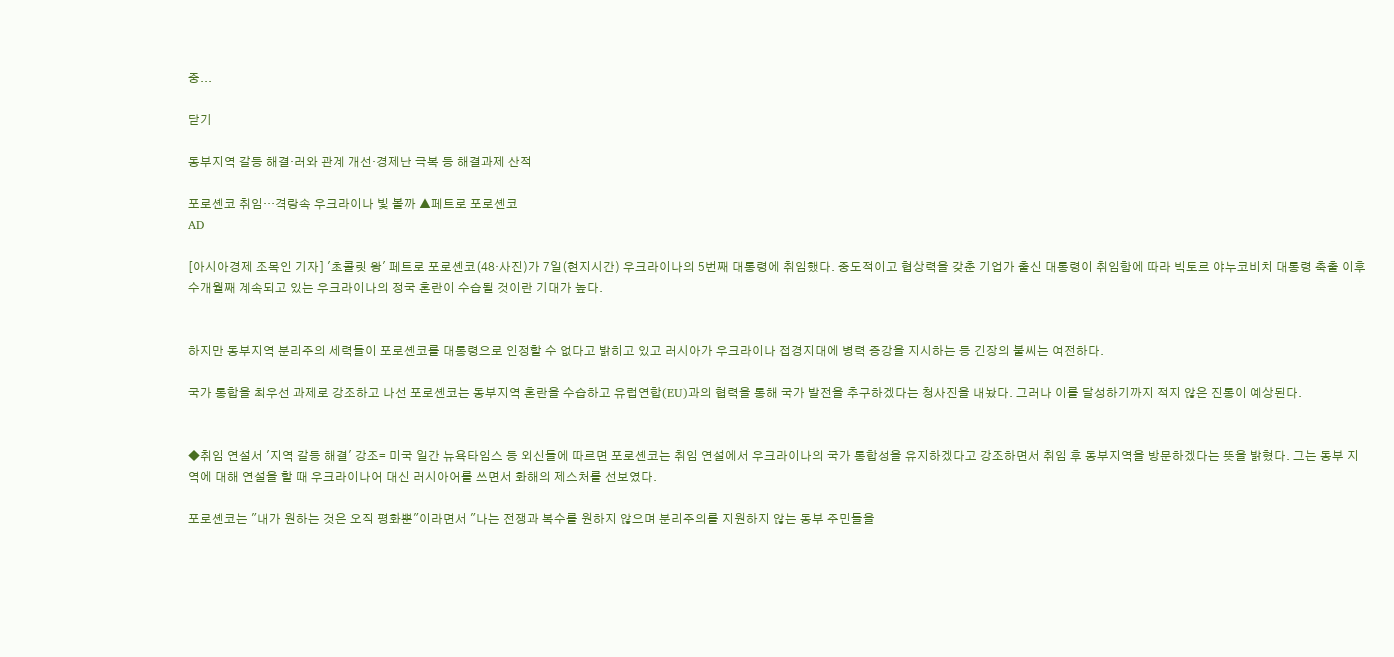중...

닫기

동부지역 갈등 해결·러와 관계 개선·경제난 극복 등 해결과제 산적

포로셴코 취임…격랑속 우크라이나 빛 볼까 ▲페트로 포로셴코
AD

[아시아경제 조목인 기자] '초콜릿 왕' 페트로 포로셴코(48·사진)가 7일(현지시간) 우크라이나의 5번째 대통령에 취임했다. 중도적이고 협상력을 갖춘 기업가 출신 대통령이 취임함에 따라 빅토르 야누코비치 대통령 축출 이후 수개월째 계속되고 있는 우크라이나의 정국 혼란이 수습될 것이란 기대가 높다.


하지만 동부지역 분리주의 세력들이 포로셴코를 대통령으로 인정할 수 없다고 밝히고 있고 러시아가 우크라이나 접경지대에 병력 증강을 지시하는 등 긴장의 불씨는 여전하다.

국가 통합을 최우선 과제로 강조하고 나선 포로셴코는 동부지역 혼란을 수습하고 유럽연합(EU)과의 협력을 통해 국가 발전을 추구하겠다는 청사진을 내놨다. 그러나 이를 달성하기까지 적지 않은 진통이 예상된다.


◆취임 연설서 '지역 갈등 해결' 강조= 미국 일간 뉴욕타임스 등 외신들에 따르면 포로셴코는 취임 연설에서 우크라이나의 국가 통합성을 유지하겠다고 강조하면서 취임 후 동부지역을 방문하겠다는 뜻을 밝혔다. 그는 동부 지역에 대해 연설을 할 때 우크라이나어 대신 러시아어를 쓰면서 화해의 제스처를 선보였다.

포로셴코는 "내가 원하는 것은 오직 평화뿐"이라면서 "나는 전쟁과 복수를 원하지 않으며 분리주의를 지원하지 않는 동부 주민들을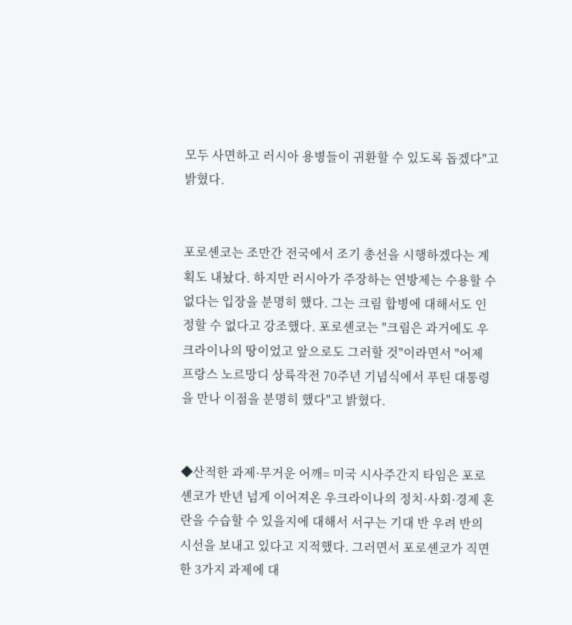모두 사면하고 러시아 용병들이 귀환할 수 있도록 돕겠다"고 밝혔다.


포로셴코는 조만간 전국에서 조기 총선을 시행하겠다는 계획도 내놨다. 하지만 러시아가 주장하는 연방제는 수용할 수 없다는 입장을 분명히 했다. 그는 크림 합병에 대해서도 인정할 수 없다고 강조했다. 포로셴코는 "크림은 과거에도 우크라이나의 땅이었고 앞으로도 그러할 것"이라면서 "어제 프랑스 노르망디 상륙작전 70주년 기념식에서 푸틴 대통령을 만나 이점을 분명히 했다"고 밝혔다.


◆산적한 과제·무거운 어깨= 미국 시사주간지 타임은 포로셴코가 반년 넘게 이어져온 우크라이나의 정치·사회·경제 혼란을 수습할 수 있을지에 대해서 서구는 기대 반 우려 반의 시선을 보내고 있다고 지적했다. 그러면서 포로셴코가 직면한 3가지 과제에 대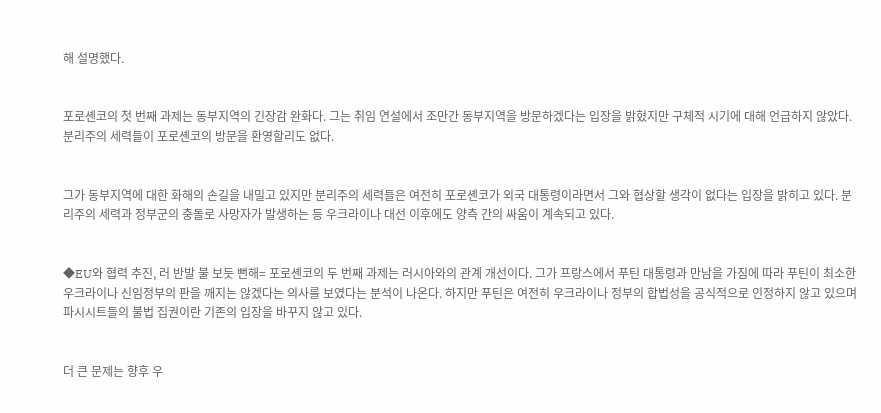해 설명했다.


포로셴코의 첫 번째 과제는 동부지역의 긴장감 완화다. 그는 취임 연설에서 조만간 동부지역을 방문하겠다는 입장을 밝혔지만 구체적 시기에 대해 언급하지 않았다. 분리주의 세력들이 포로셴코의 방문을 환영할리도 없다.


그가 동부지역에 대한 화해의 손길을 내밀고 있지만 분리주의 세력들은 여전히 포로셴코가 외국 대통령이라면서 그와 협상할 생각이 없다는 입장을 밝히고 있다. 분리주의 세력과 정부군의 충돌로 사망자가 발생하는 등 우크라이나 대선 이후에도 양측 간의 싸움이 계속되고 있다.


◆EU와 협력 추진, 러 반발 불 보듯 뻔해= 포로셴코의 두 번째 과제는 러시아와의 관계 개선이다. 그가 프랑스에서 푸틴 대통령과 만남을 가짐에 따라 푸틴이 최소한 우크라이나 신임정부의 판을 깨지는 않겠다는 의사를 보였다는 분석이 나온다. 하지만 푸틴은 여전히 우크라이나 정부의 합법성을 공식적으로 인정하지 않고 있으며 파시시트들의 불법 집권이란 기존의 입장을 바꾸지 않고 있다.


더 큰 문제는 향후 우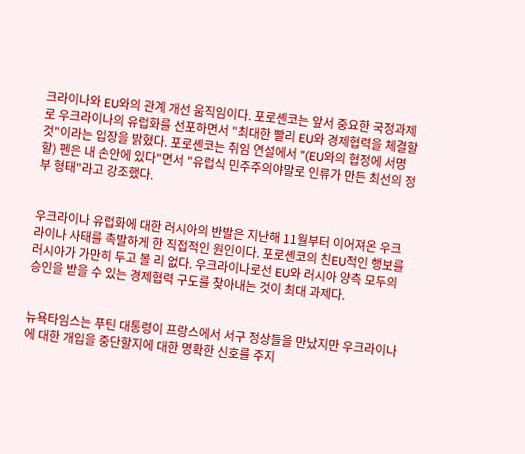크라이나와 EU와의 관계 개선 움직임이다. 포로셴코는 앞서 중요한 국정과제로 우크라이나의 유럽화를 선포하면서 "최대한 빨리 EU와 경제협력을 체결할 것"이라는 입장을 밝혔다. 포로셴코는 취임 연설에서 "(EU와의 협정에 서명할) 펜은 내 손안에 있다"면서 "유럽식 민주주의야말로 인류가 만든 최선의 정부 형태"라고 강조했다.


우크라이나 유럽화에 대한 러시아의 반발은 지난해 11월부터 이어져온 우크라이나 사태를 촉발하게 한 직접적인 원인이다. 포로셴코의 친EU적인 행보를 러시아가 가만히 두고 볼 리 없다. 우크라이나로선 EU와 러시아 양측 모두의 승인을 받을 수 있는 경제협력 구도를 찾아내는 것이 최대 과제다.


뉴욕타임스는 푸틴 대통령이 프랑스에서 서구 정상들을 만났지만 우크라이나에 대한 개입을 중단할지에 대한 명확한 신호를 주지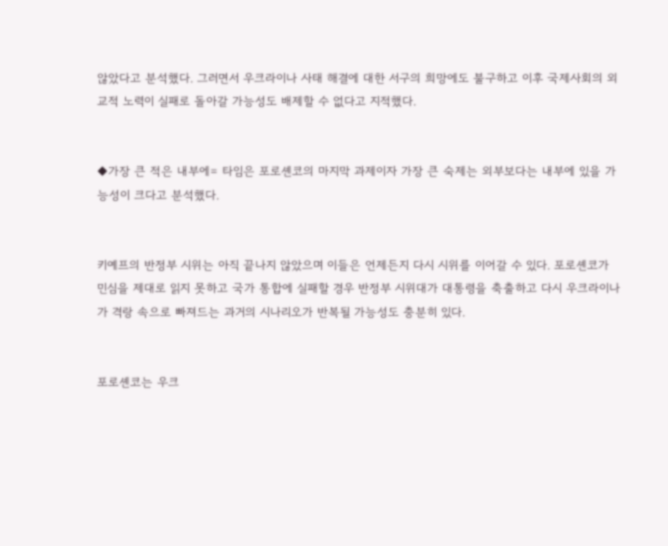않았다고 분석했다. 그러면서 우크라이나 사태 해결에 대한 서구의 희망에도 불구하고 이후 국제사회의 외교적 노력이 실패로 돌아갈 가능성도 배제할 수 없다고 지적했다.


◆가장 큰 적은 내부에= 타임은 포로셴코의 마지막 과제이자 가장 큰 숙제는 외부보다는 내부에 있을 가능성이 크다고 분석했다.


키예프의 반정부 시위는 아직 끝나지 않았으며 이들은 언제든지 다시 시위를 이어갈 수 있다. 포로셴코가 민심을 제대로 읽지 못하고 국가 통합에 실패할 경우 반정부 시위대가 대통령을 축출하고 다시 우크라이나가 격랑 속으로 빠져드는 과거의 시나리오가 반복될 가능성도 충분히 있다.


포로셴코는 우크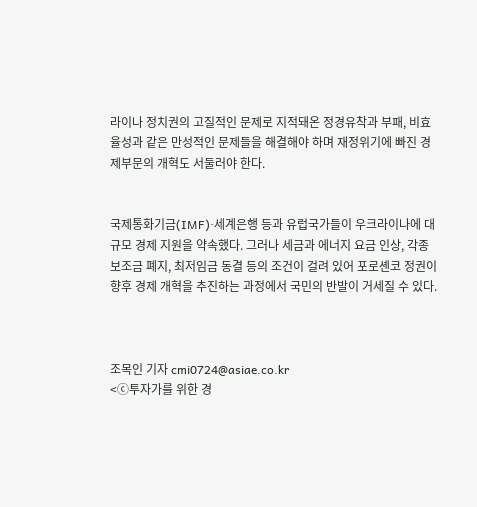라이나 정치권의 고질적인 문제로 지적돼온 정경유착과 부패, 비효율성과 같은 만성적인 문제들을 해결해야 하며 재정위기에 빠진 경제부문의 개혁도 서둘러야 한다.


국제통화기금(IMF)·세계은행 등과 유럽국가들이 우크라이나에 대규모 경제 지원을 약속했다. 그러나 세금과 에너지 요금 인상, 각종 보조금 폐지, 최저임금 동결 등의 조건이 걸려 있어 포로셴코 정권이 향후 경제 개혁을 추진하는 과정에서 국민의 반발이 거세질 수 있다.



조목인 기자 cmi0724@asiae.co.kr
<ⓒ투자가를 위한 경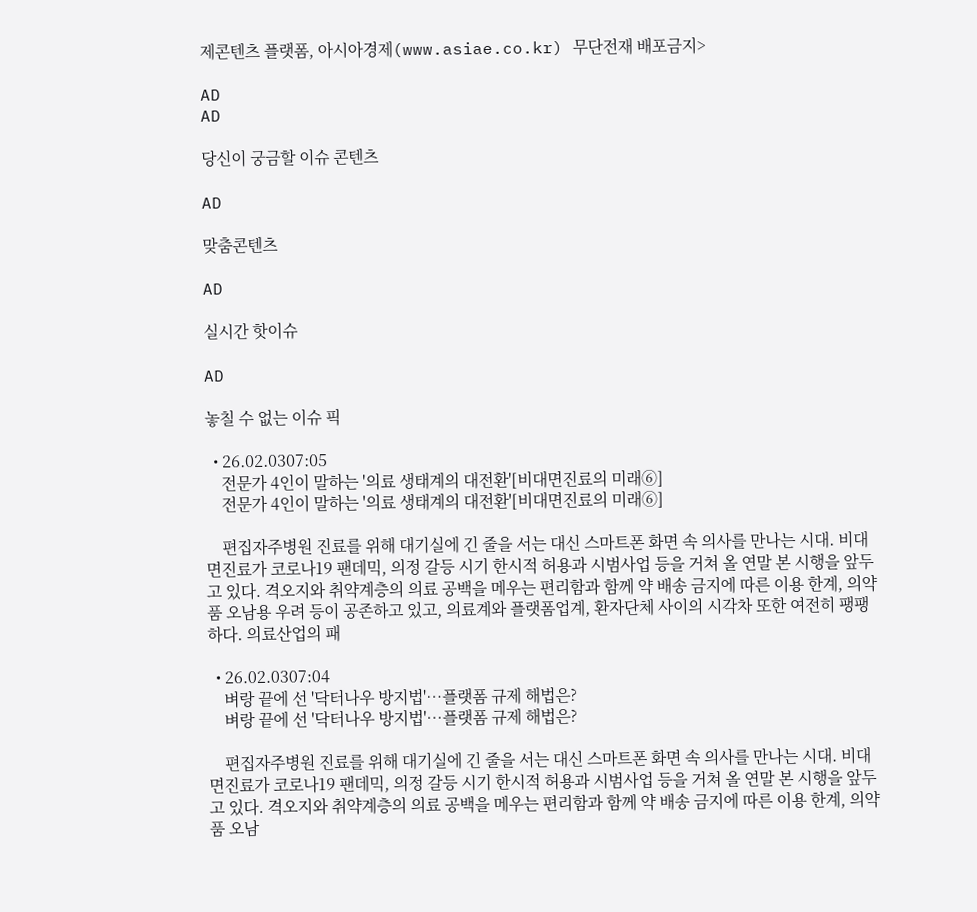제콘텐츠 플랫폼, 아시아경제(www.asiae.co.kr) 무단전재 배포금지>

AD
AD

당신이 궁금할 이슈 콘텐츠

AD

맞춤콘텐츠

AD

실시간 핫이슈

AD

놓칠 수 없는 이슈 픽

  • 26.02.0307:05
    전문가 4인이 말하는 '의료 생태계의 대전환'[비대면진료의 미래⑥]
    전문가 4인이 말하는 '의료 생태계의 대전환'[비대면진료의 미래⑥]

    편집자주병원 진료를 위해 대기실에 긴 줄을 서는 대신 스마트폰 화면 속 의사를 만나는 시대. 비대면진료가 코로나19 팬데믹, 의정 갈등 시기 한시적 허용과 시범사업 등을 거쳐 올 연말 본 시행을 앞두고 있다. 격오지와 취약계층의 의료 공백을 메우는 편리함과 함께 약 배송 금지에 따른 이용 한계, 의약품 오남용 우려 등이 공존하고 있고, 의료계와 플랫폼업계, 환자단체 사이의 시각차 또한 여전히 팽팽하다. 의료산업의 패

  • 26.02.0307:04
    벼랑 끝에 선 '닥터나우 방지법'…플랫폼 규제 해법은?
    벼랑 끝에 선 '닥터나우 방지법'…플랫폼 규제 해법은?

    편집자주병원 진료를 위해 대기실에 긴 줄을 서는 대신 스마트폰 화면 속 의사를 만나는 시대. 비대면진료가 코로나19 팬데믹, 의정 갈등 시기 한시적 허용과 시범사업 등을 거쳐 올 연말 본 시행을 앞두고 있다. 격오지와 취약계층의 의료 공백을 메우는 편리함과 함께 약 배송 금지에 따른 이용 한계, 의약품 오남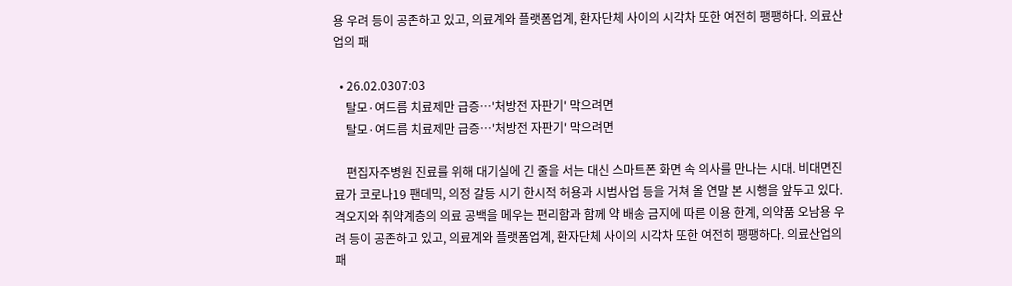용 우려 등이 공존하고 있고, 의료계와 플랫폼업계, 환자단체 사이의 시각차 또한 여전히 팽팽하다. 의료산업의 패

  • 26.02.0307:03
    탈모·여드름 치료제만 급증…'처방전 자판기' 막으려면
    탈모·여드름 치료제만 급증…'처방전 자판기' 막으려면

    편집자주병원 진료를 위해 대기실에 긴 줄을 서는 대신 스마트폰 화면 속 의사를 만나는 시대. 비대면진료가 코로나19 팬데믹, 의정 갈등 시기 한시적 허용과 시범사업 등을 거쳐 올 연말 본 시행을 앞두고 있다. 격오지와 취약계층의 의료 공백을 메우는 편리함과 함께 약 배송 금지에 따른 이용 한계, 의약품 오남용 우려 등이 공존하고 있고, 의료계와 플랫폼업계, 환자단체 사이의 시각차 또한 여전히 팽팽하다. 의료산업의 패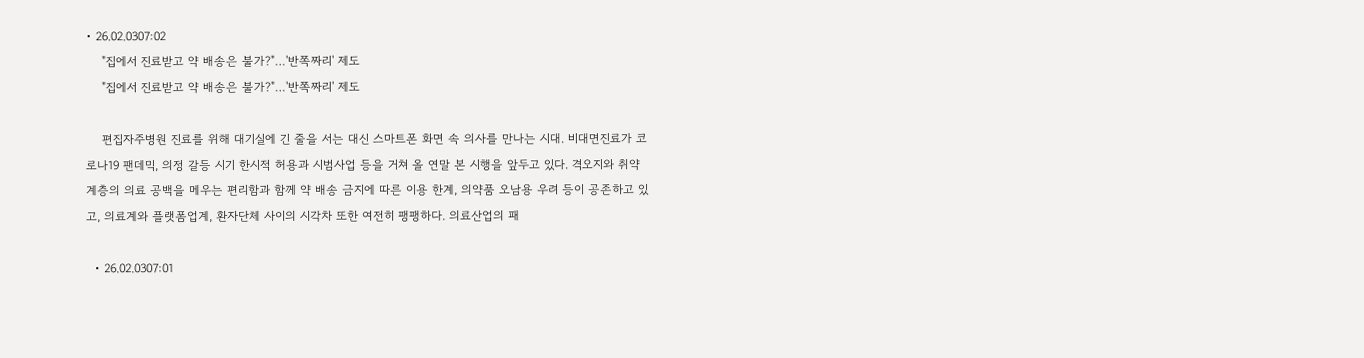• 26.02.0307:02
    "집에서 진료받고 약 배송은 불가?"…'반쪽짜리' 제도
    "집에서 진료받고 약 배송은 불가?"…'반쪽짜리' 제도

    편집자주병원 진료를 위해 대기실에 긴 줄을 서는 대신 스마트폰 화면 속 의사를 만나는 시대. 비대면진료가 코로나19 팬데믹, 의정 갈등 시기 한시적 허용과 시범사업 등을 거쳐 올 연말 본 시행을 앞두고 있다. 격오지와 취약계층의 의료 공백을 메우는 편리함과 함께 약 배송 금지에 따른 이용 한계, 의약품 오남용 우려 등이 공존하고 있고, 의료계와 플랫폼업계, 환자단체 사이의 시각차 또한 여전히 팽팽하다. 의료산업의 패

  • 26.02.0307:01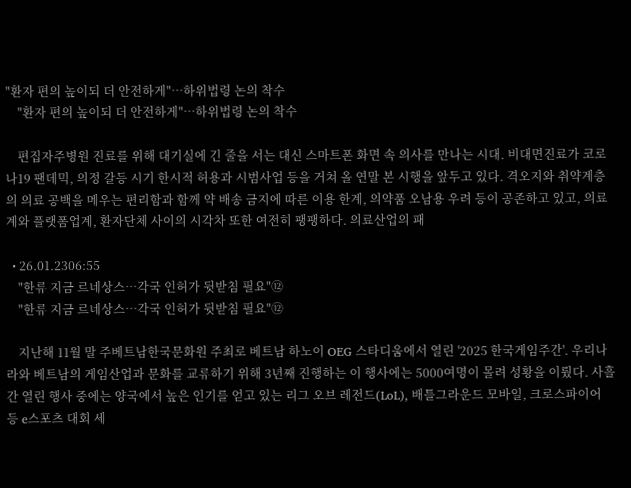"환자 편의 높이되 더 안전하게"…하위법령 논의 착수
    "환자 편의 높이되 더 안전하게"…하위법령 논의 착수

    편집자주병원 진료를 위해 대기실에 긴 줄을 서는 대신 스마트폰 화면 속 의사를 만나는 시대. 비대면진료가 코로나19 팬데믹, 의정 갈등 시기 한시적 허용과 시범사업 등을 거쳐 올 연말 본 시행을 앞두고 있다. 격오지와 취약계층의 의료 공백을 메우는 편리함과 함께 약 배송 금지에 따른 이용 한계, 의약품 오남용 우려 등이 공존하고 있고, 의료계와 플랫폼업계, 환자단체 사이의 시각차 또한 여전히 팽팽하다. 의료산업의 패

  • 26.01.2306:55
    "한류 지금 르네상스…각국 인허가 뒷받침 필요"⑫
    "한류 지금 르네상스…각국 인허가 뒷받침 필요"⑫

    지난해 11월 말 주베트남한국문화원 주최로 베트남 하노이 OEG 스타디움에서 열린 '2025 한국게임주간'. 우리나라와 베트남의 게임산업과 문화를 교류하기 위해 3년째 진행하는 이 행사에는 5000여명이 몰려 성황을 이뤘다. 사흘간 열린 행사 중에는 양국에서 높은 인기를 얻고 있는 리그 오브 레전드(LoL), 배틀그라운드 모바일, 크로스파이어 등 e스포츠 대회 세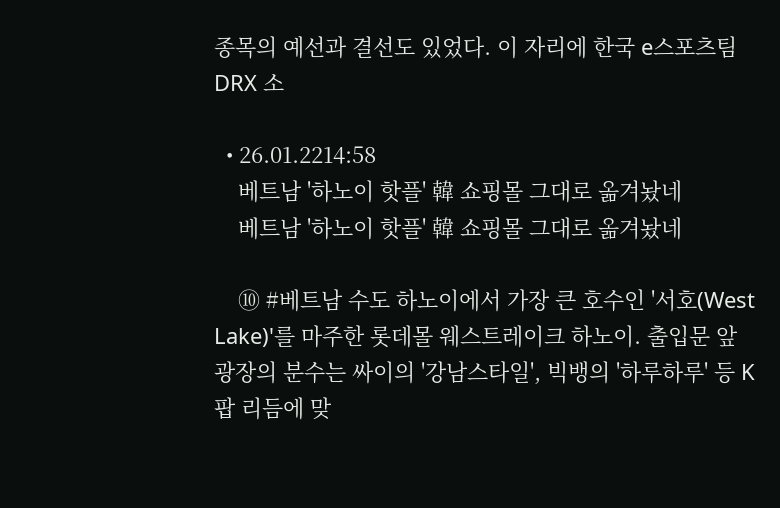종목의 예선과 결선도 있었다. 이 자리에 한국 e스포츠팀 DRX 소

  • 26.01.2214:58
    베트남 '하노이 핫플' 韓 쇼핑몰 그대로 옮겨놨네
    베트남 '하노이 핫플' 韓 쇼핑몰 그대로 옮겨놨네

    ⑩ #베트남 수도 하노이에서 가장 큰 호수인 '서호(West Lake)'를 마주한 롯데몰 웨스트레이크 하노이. 출입문 앞 광장의 분수는 싸이의 '강남스타일', 빅뱅의 '하루하루' 등 K팝 리듬에 맞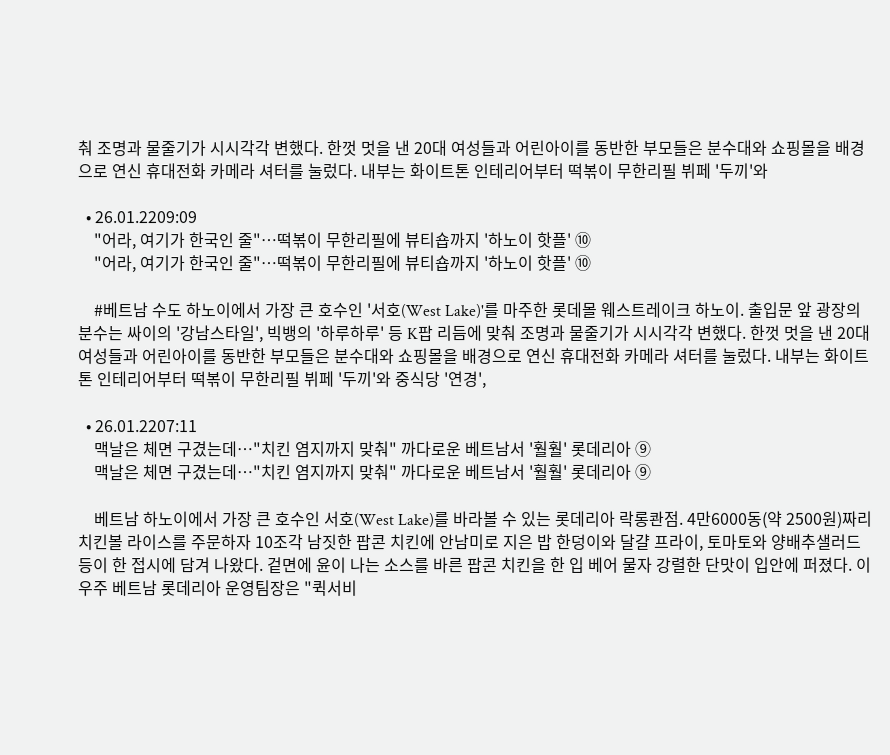춰 조명과 물줄기가 시시각각 변했다. 한껏 멋을 낸 20대 여성들과 어린아이를 동반한 부모들은 분수대와 쇼핑몰을 배경으로 연신 휴대전화 카메라 셔터를 눌렀다. 내부는 화이트톤 인테리어부터 떡볶이 무한리필 뷔페 '두끼'와

  • 26.01.2209:09
    "어라, 여기가 한국인 줄"…떡볶이 무한리필에 뷰티숍까지 '하노이 핫플' ⑩
    "어라, 여기가 한국인 줄"…떡볶이 무한리필에 뷰티숍까지 '하노이 핫플' ⑩

    #베트남 수도 하노이에서 가장 큰 호수인 '서호(West Lake)'를 마주한 롯데몰 웨스트레이크 하노이. 출입문 앞 광장의 분수는 싸이의 '강남스타일', 빅뱅의 '하루하루' 등 K팝 리듬에 맞춰 조명과 물줄기가 시시각각 변했다. 한껏 멋을 낸 20대 여성들과 어린아이를 동반한 부모들은 분수대와 쇼핑몰을 배경으로 연신 휴대전화 카메라 셔터를 눌렀다. 내부는 화이트톤 인테리어부터 떡볶이 무한리필 뷔페 '두끼'와 중식당 '연경',

  • 26.01.2207:11
    맥날은 체면 구겼는데…"치킨 염지까지 맞춰" 까다로운 베트남서 '훨훨' 롯데리아 ⑨
    맥날은 체면 구겼는데…"치킨 염지까지 맞춰" 까다로운 베트남서 '훨훨' 롯데리아 ⑨

    베트남 하노이에서 가장 큰 호수인 서호(West Lake)를 바라볼 수 있는 롯데리아 락롱콴점. 4만6000동(약 2500원)짜리 치킨볼 라이스를 주문하자 10조각 남짓한 팝콘 치킨에 안남미로 지은 밥 한덩이와 달걀 프라이, 토마토와 양배추샐러드 등이 한 접시에 담겨 나왔다. 겉면에 윤이 나는 소스를 바른 팝콘 치킨을 한 입 베어 물자 강렬한 단맛이 입안에 퍼졌다. 이우주 베트남 롯데리아 운영팀장은 "퀵서비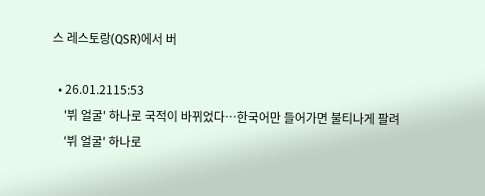스 레스토랑(QSR)에서 버

  • 26.01.2115:53
    '뷔 얼굴' 하나로 국적이 바뀌었다…한국어만 들어가면 불티나게 팔려
    '뷔 얼굴' 하나로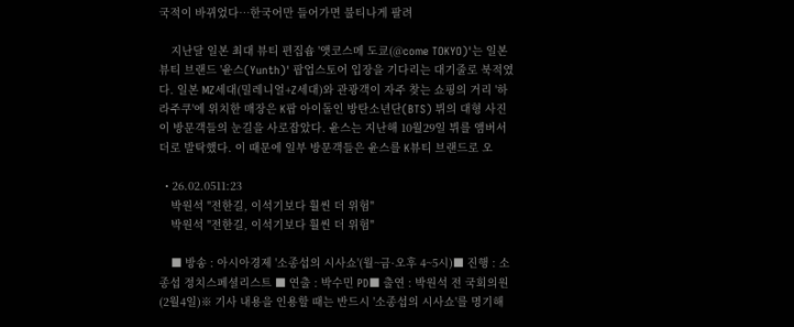국적이 바뀌었다…한국어만 들어가면 불티나게 팔려

    지난달 일본 최대 뷰티 편집숍 '앳코스메 도쿄(@come TOKYO)'는 일본 뷰티 브랜드 '윤스(Yunth)' 팝업스토어 입장을 기다리는 대기줄로 북적였다. 일본 MZ세대(밀레니얼+Z세대)와 관광객이 자주 찾는 쇼핑의 거리 '하라주쿠'에 위치한 매장은 K팝 아이돌인 방탄소년단(BTS) 뷔의 대형 사진이 방문객들의 눈길을 사로잡았다. 윤스는 지난해 10월29일 뷔를 앰버서더로 발탁했다. 이 때문에 일부 방문객들은 윤스를 K뷰티 브랜드로 오

  • 26.02.0511:23
    박원석 "전한길, 이석기보다 훨씬 더 위험"
    박원석 "전한길, 이석기보다 훨씬 더 위험"

    ■ 방송 : 아시아경제 '소종섭의 시사쇼'(월~금·오후 4~5시)■ 진행 : 소종섭 정치스페셜리스트 ■ 연출 : 박수민 PD■ 출연 : 박원석 전 국회의원(2월4일)※ 기사 내용을 인용할 때는 반드시 '소종섭의 시사쇼'를 명기해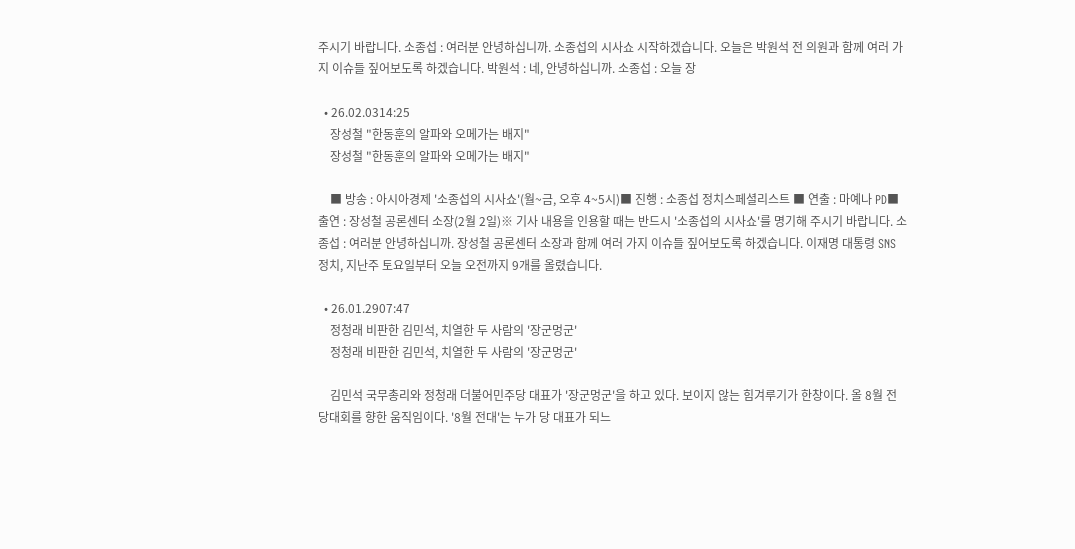주시기 바랍니다. 소종섭 : 여러분 안녕하십니까. 소종섭의 시사쇼 시작하겠습니다. 오늘은 박원석 전 의원과 함께 여러 가지 이슈들 짚어보도록 하겠습니다. 박원석 : 네, 안녕하십니까. 소종섭 : 오늘 장

  • 26.02.0314:25
    장성철 "한동훈의 알파와 오메가는 배지"
    장성철 "한동훈의 알파와 오메가는 배지"

    ■ 방송 : 아시아경제 '소종섭의 시사쇼'(월~금, 오후 4~5시)■ 진행 : 소종섭 정치스페셜리스트 ■ 연출 : 마예나 PD■ 출연 : 장성철 공론센터 소장(2월 2일)※ 기사 내용을 인용할 때는 반드시 '소종섭의 시사쇼'를 명기해 주시기 바랍니다. 소종섭 : 여러분 안녕하십니까. 장성철 공론센터 소장과 함께 여러 가지 이슈들 짚어보도록 하겠습니다. 이재명 대통령 SNS 정치, 지난주 토요일부터 오늘 오전까지 9개를 올렸습니다.

  • 26.01.2907:47
    정청래 비판한 김민석, 치열한 두 사람의 '장군멍군'
    정청래 비판한 김민석, 치열한 두 사람의 '장군멍군'

    김민석 국무총리와 정청래 더불어민주당 대표가 '장군멍군'을 하고 있다. 보이지 않는 힘겨루기가 한창이다. 올 8월 전당대회를 향한 움직임이다. '8월 전대'는 누가 당 대표가 되느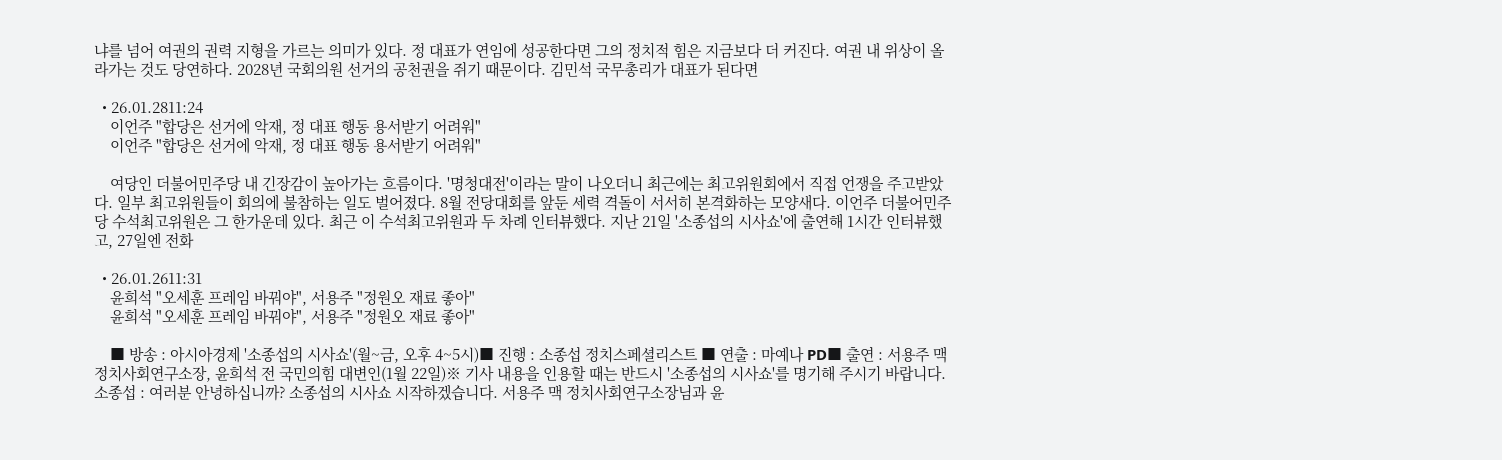냐를 넘어 여권의 권력 지형을 가르는 의미가 있다. 정 대표가 연임에 성공한다면 그의 정치적 힘은 지금보다 더 커진다. 여권 내 위상이 올라가는 것도 당연하다. 2028년 국회의원 선거의 공천권을 쥐기 때문이다. 김민석 국무총리가 대표가 된다면

  • 26.01.2811:24
    이언주 "합당은 선거에 악재, 정 대표 행동 용서받기 어려워"
    이언주 "합당은 선거에 악재, 정 대표 행동 용서받기 어려워"

    여당인 더불어민주당 내 긴장감이 높아가는 흐름이다. '명청대전'이라는 말이 나오더니 최근에는 최고위원회에서 직접 언쟁을 주고받았다. 일부 최고위원들이 회의에 불참하는 일도 벌어졌다. 8월 전당대회를 앞둔 세력 격돌이 서서히 본격화하는 모양새다. 이언주 더불어민주당 수석최고위원은 그 한가운데 있다. 최근 이 수석최고위원과 두 차례 인터뷰했다. 지난 21일 '소종섭의 시사쇼'에 출연해 1시간 인터뷰했고, 27일엔 전화

  • 26.01.2611:31
    윤희석 "오세훈 프레임 바꿔야", 서용주 "정원오 재료 좋아"
    윤희석 "오세훈 프레임 바꿔야", 서용주 "정원오 재료 좋아"

    ■ 방송 : 아시아경제 '소종섭의 시사쇼'(월~금, 오후 4~5시)■ 진행 : 소종섭 정치스페셜리스트 ■ 연출 : 마예나 PD■ 출연 : 서용주 맥정치사회연구소장, 윤희석 전 국민의힘 대변인(1월 22일)※ 기사 내용을 인용할 때는 반드시 '소종섭의 시사쇼'를 명기해 주시기 바랍니다. 소종섭 : 여러분 안녕하십니까? 소종섭의 시사쇼 시작하겠습니다. 서용주 맥 정치사회연구소장님과 윤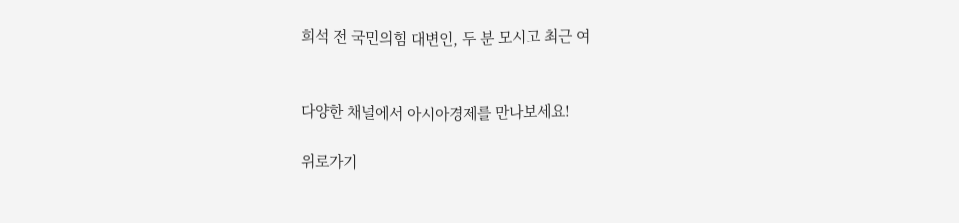희석 전 국민의힘 대변인, 두 분 모시고 최근 여


다양한 채널에서 아시아경제를 만나보세요!

위로가기